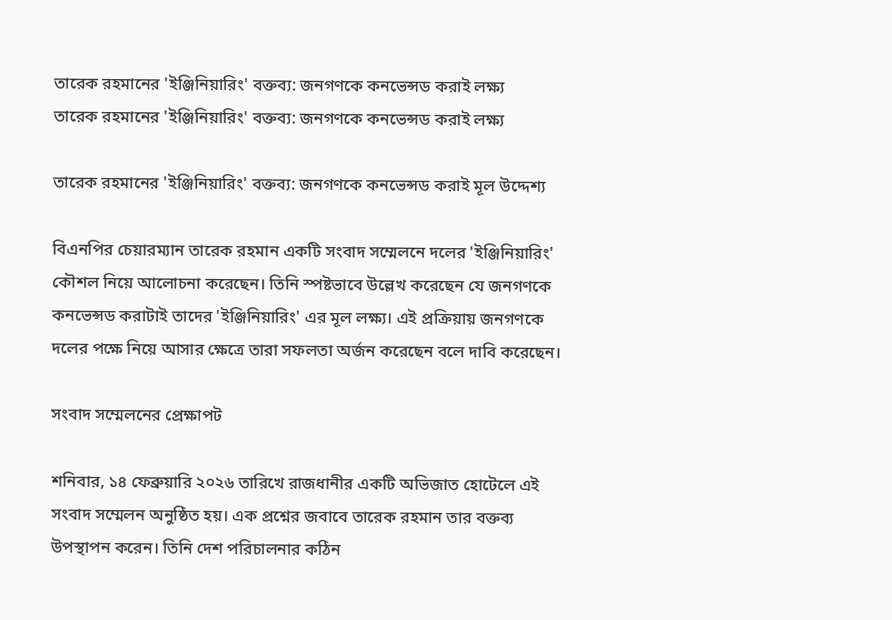তারেক রহমানের 'ইঞ্জিনিয়ারিং' বক্তব্য: জনগণকে কনভেন্সড করাই লক্ষ্য
তারেক রহমানের 'ইঞ্জিনিয়ারিং' বক্তব্য: জনগণকে কনভেন্সড করাই লক্ষ্য

তারেক রহমানের 'ইঞ্জিনিয়ারিং' বক্তব্য: জনগণকে কনভেন্সড করাই মূল উদ্দেশ্য

বিএনপির চেয়ারম্যান তারেক রহমান একটি সংবাদ সম্মেলনে দলের 'ইঞ্জিনিয়ারিং' কৌশল নিয়ে আলোচনা করেছেন। তিনি স্পষ্টভাবে উল্লেখ করেছেন যে জনগণকে কনভেন্সড করাটাই তাদের 'ইঞ্জিনিয়ারিং' এর মূল লক্ষ্য। এই প্রক্রিয়ায় জনগণকে দলের পক্ষে নিয়ে আসার ক্ষেত্রে তারা সফলতা অর্জন করেছেন বলে দাবি করেছেন।

সংবাদ সম্মেলনের প্রেক্ষাপট

শনিবার, ১৪ ফেব্রুয়ারি ২০২৬ তারিখে রাজধানীর একটি অভিজাত হোটেলে এই সংবাদ সম্মেলন অনুষ্ঠিত হয়। এক প্রশ্নের জবাবে তারেক রহমান তার বক্তব্য উপস্থাপন করেন। তিনি দেশ পরিচালনার কঠিন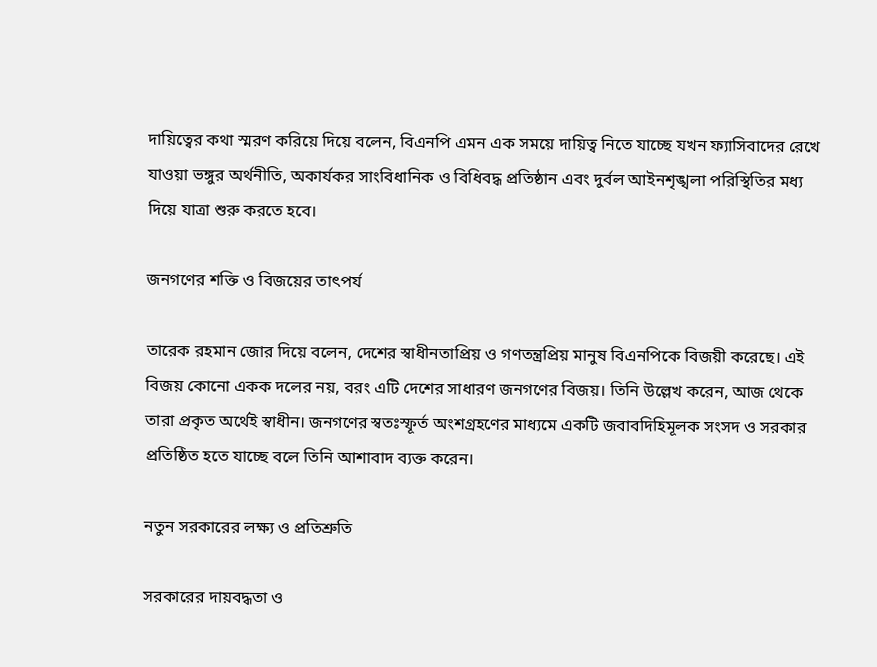দায়িত্বের কথা স্মরণ করিয়ে দিয়ে বলেন, বিএনপি এমন এক সময়ে দায়িত্ব নিতে যাচ্ছে যখন ফ্যাসিবাদের রেখে যাওয়া ভঙ্গুর অর্থনীতি, অকার্যকর সাংবিধানিক ও বিধিবদ্ধ প্রতিষ্ঠান এবং দুর্বল আইনশৃঙ্খলা পরিস্থিতির মধ্য দিয়ে যাত্রা শুরু করতে হবে।

জনগণের শক্তি ও বিজয়ের তাৎপর্য

তারেক রহমান জোর দিয়ে বলেন, দেশের স্বাধীনতাপ্রিয় ও গণতন্ত্রপ্রিয় মানুষ বিএনপিকে বিজয়ী করেছে। এই বিজয় কোনো একক দলের নয়, বরং এটি দেশের সাধারণ জনগণের বিজয়। তিনি উল্লেখ করেন, আজ থেকে তারা প্রকৃত অর্থেই স্বাধীন। জনগণের স্বতঃস্ফূর্ত অংশগ্রহণের মাধ্যমে একটি জবাবদিহিমূলক সংসদ ও সরকার প্রতিষ্ঠিত হতে যাচ্ছে বলে তিনি আশাবাদ ব্যক্ত করেন।

নতুন সরকারের লক্ষ্য ও প্রতিশ্রুতি

সরকারের দায়বদ্ধতা ও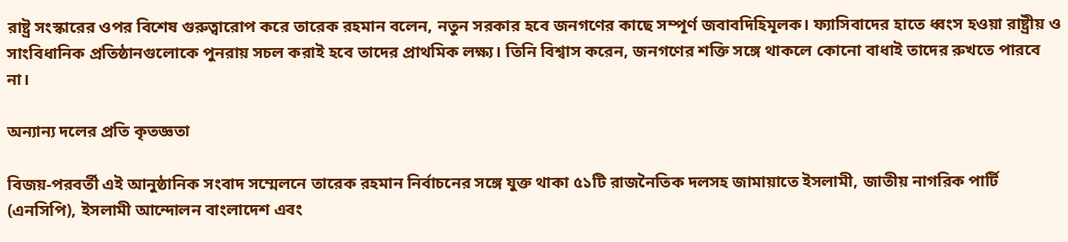রাষ্ট্র সংস্কারের ওপর বিশেষ গুরুত্বারোপ করে তারেক রহমান বলেন, নতুন সরকার হবে জনগণের কাছে সম্পূর্ণ জবাবদিহিমূলক। ফ্যাসিবাদের হাতে ধ্বংস হওয়া রাষ্ট্রীয় ও সাংবিধানিক প্রতিষ্ঠানগুলোকে পুনরায় সচল করাই হবে তাদের প্রাথমিক লক্ষ্য। তিনি বিশ্বাস করেন, জনগণের শক্তি সঙ্গে থাকলে কোনো বাধাই তাদের রুখতে পারবে না।

অন্যান্য দলের প্রতি কৃতজ্ঞতা

বিজয়-পরবর্তী এই আনুষ্ঠানিক সংবাদ সম্মেলনে তারেক রহমান নির্বাচনের সঙ্গে যুক্ত থাকা ৫১টি রাজনৈতিক দলসহ জামায়াতে ইসলামী, জাতীয় নাগরিক পার্টি (এনসিপি), ইসলামী আন্দোলন বাংলাদেশ এবং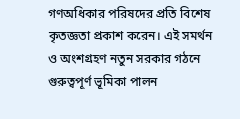গণঅধিকার পরিষদের প্রতি বিশেষ কৃতজ্ঞতা প্রকাশ করেন। এই সমর্থন ও অংশগ্রহণ নতুন সরকার গঠনে গুরুত্বপূর্ণ ভূমিকা পালন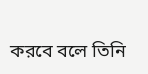করবে বলে তিনি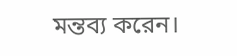মন্তব্য করেন।